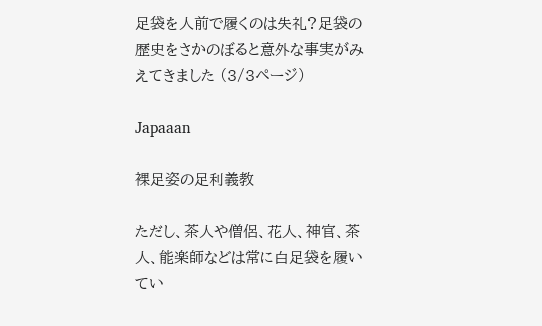足袋を人前で履くのは失礼?足袋の歴史をさかのぼると意外な事実がみえてきました (3/3ページ)

Japaaan

裸足姿の足利義教

ただし、茶人や僧侶、花人、神官、茶人、能楽師などは常に白足袋を履いてい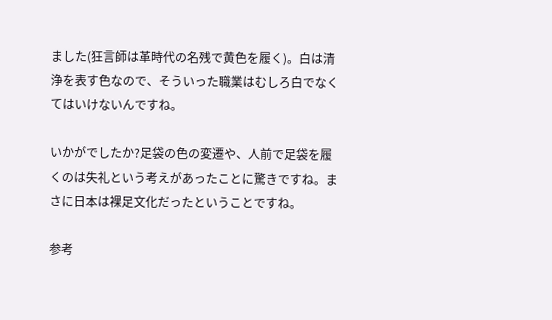ました(狂言師は革時代の名残で黄色を履く)。白は清浄を表す色なので、そういった職業はむしろ白でなくてはいけないんですね。

いかがでしたか?足袋の色の変遷や、人前で足袋を履くのは失礼という考えがあったことに驚きですね。まさに日本は裸足文化だったということですね。

参考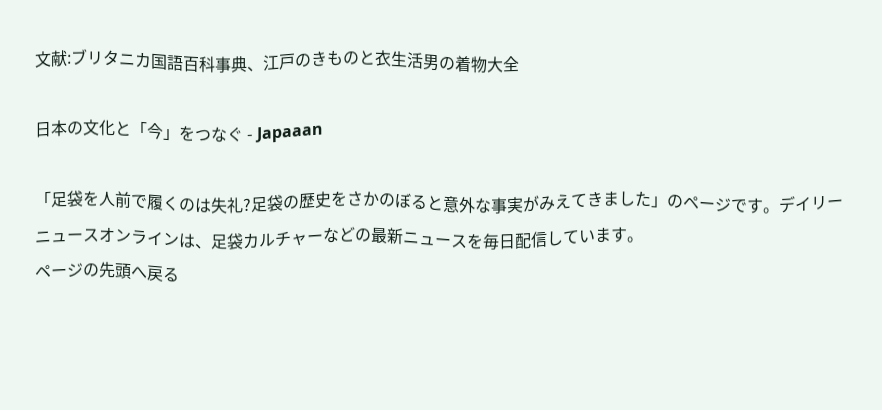文献:ブリタニカ国語百科事典、江戸のきものと衣生活男の着物大全

日本の文化と「今」をつなぐ - Japaaan

「足袋を人前で履くのは失礼?足袋の歴史をさかのぼると意外な事実がみえてきました」のページです。デイリーニュースオンラインは、足袋カルチャーなどの最新ニュースを毎日配信しています。
ページの先頭へ戻る